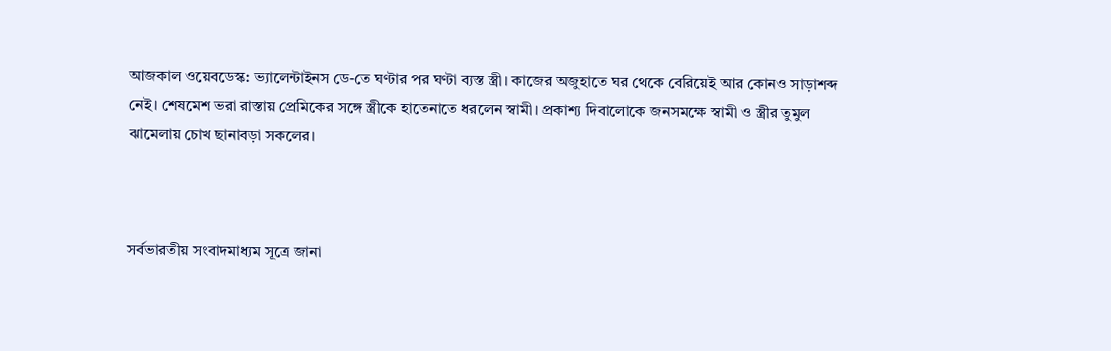আজকাল ওয়েবডেস্ক: ভ্যালেন্টাইনস ডে-তে ঘণ্টার পর ঘণ্টা ব্যস্ত স্ত্রী। কাজের অজুহাতে ঘর থেকে বেরিয়েই আর কোনও সাড়াশব্দ নেই। শেষমেশ ভরা রাস্তায় প্রেমিকের সঙ্গে স্ত্রীকে হাতেনাতে ধরলেন স্বামী। প্রকাশ্য দিবালোকে জনসমক্ষে স্বামী ও স্ত্রীর তুমুল ঝামেলায় চোখ ছানাবড়া সকলের।



সর্বভারতীয় সংবাদমাধ্যম সূত্রে জানা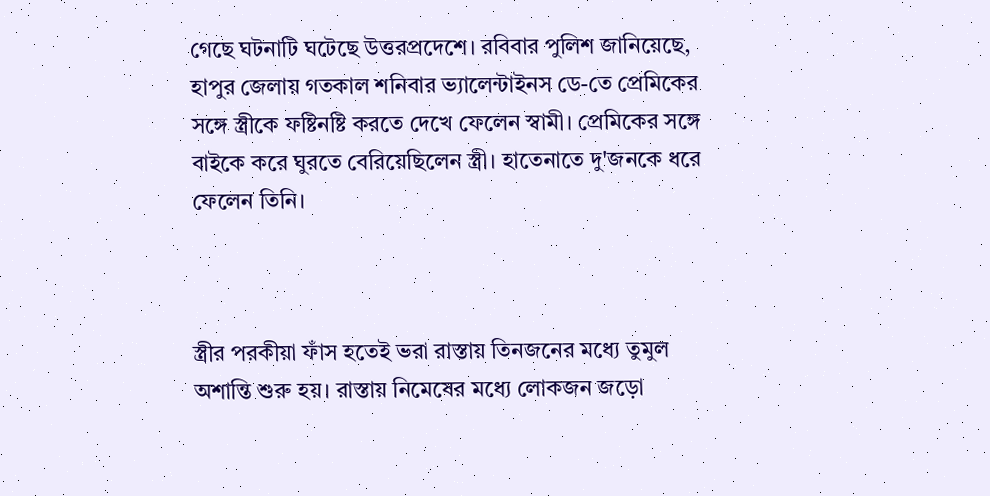গেছে ঘটনাটি ঘটেছে উত্তরপ্রদেশে। রবিবার পুলিশ জানিয়েছে, হাপুর জেলায় গতকাল শনিবার ভ্যালেন্টাইনস ডে-তে প্রেমিকের সঙ্গে স্ত্রীকে ফষ্টিনষ্টি করতে দেখে ফেলেন স্বামী। প্রেমিকের সঙ্গে বাইকে করে ঘুরতে বেরিয়েছিলেন স্ত্রী। হাতেনাতে দু'জনকে ধরে ফেলেন তিনি।



স্ত্রীর পরকীয়া ফাঁস হতেই ভরা রাস্তায় তিনজনের মধ্যে তুমুল অশান্তি শুরু হয়। রাস্তায় নিমেষের মধ্যে লোকজন জড়ো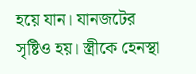হয়ে যান। যানজটের সৃষ্টিও হয়। স্ত্রীকে হেনস্থা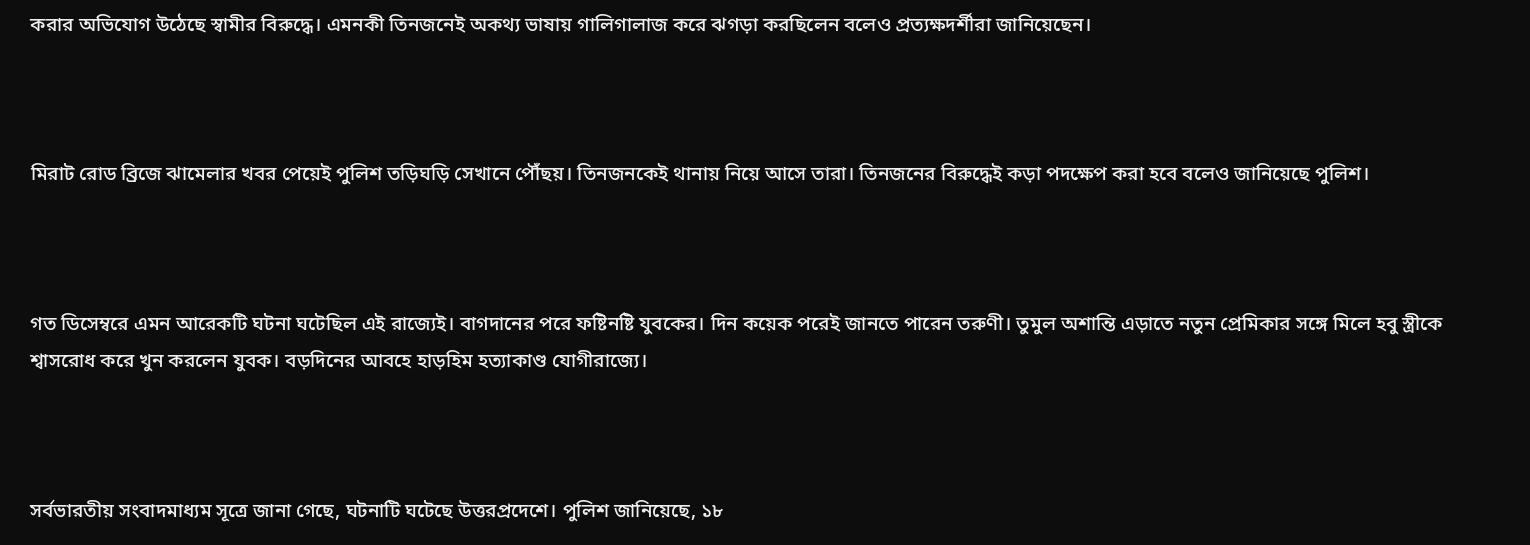করার অভিযোগ উঠেছে স্বামীর বিরুদ্ধে। এমনকী তিনজনেই অকথ্য ভাষায় গালিগালাজ করে ঝগড়া করছিলেন বলেও প্রত্যক্ষদর্শীরা জানিয়েছেন।



মিরাট রোড ব্রিজে ঝামেলার খবর পেয়েই পুলিশ তড়িঘড়ি সেখানে পৌঁছয়। তিনজনকেই থানায় নিয়ে আসে তারা। তিনজনের বিরুদ্ধেই কড়া পদক্ষেপ করা হবে বলেও জানিয়েছে পুলিশ।



গত ডিসেম্বরে এমন আরেকটি ঘটনা ঘটেছিল এই রাজ্যেই। বাগদানের পরে ফষ্টিনষ্টি যুবকের। দিন কয়েক পরেই জানতে পারেন তরুণী। তুমুল অশান্তি এড়াতে নতুন প্রেমিকার সঙ্গে মিলে হবু স্ত্রীকে শ্বাসরোধ করে খুন করলেন যুবক। বড়দিনের আবহে হাড়হিম হত্যাকাণ্ড যোগীরাজ্যে।



সর্বভারতীয় সংবাদমাধ্যম সূত্রে জানা গেছে, ঘটনাটি ঘটেছে উত্তরপ্রদেশে‌। পুলিশ জানিয়েছে, ১৮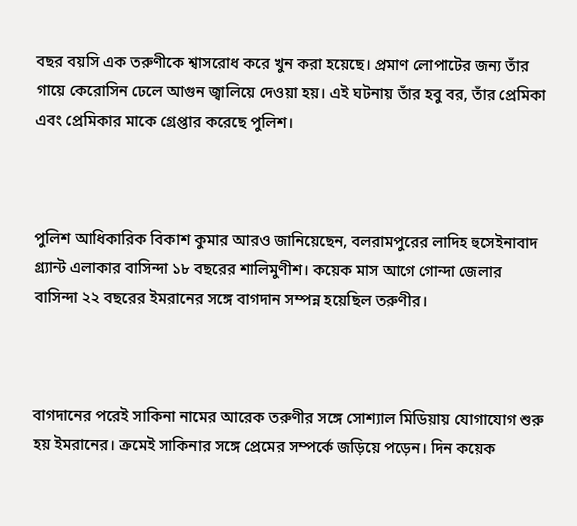বছর বয়সি এক তরুণীকে শ্বাসরোধ করে খুন করা হয়েছে। প্রমাণ লোপাটের জন্য তাঁর গায়ে কেরোসিন ঢেলে আগুন জ্বালিয়ে দেওয়া হয়। এই ঘটনায় তাঁর হবু বর, তাঁর প্রেমিকা এবং প্রেমিকার মাকে গ্রেপ্তার করেছে পুলিশ।



পুলিশ আধিকারিক বিকাশ কুমার আরও জানিয়েছেন, বলরামপুরের লাদিহ হুসেইনাবাদ গ্র্যান্ট এলাকার বাসিন্দা ১৮ বছরের শালিমুণীশ। কয়েক মাস আগে গোন্দা জেলার বাসিন্দা ২২ বছরের ইমরানের সঙ্গে বাগদান সম্পন্ন হয়েছিল তরুণীর।



বাগদানের পরেই সাকিনা নামের আরেক তরুণীর সঙ্গে সোশ্যাল মিডিয়ায় যোগাযোগ শুরু হয় ইমরানের। ক্রমেই সাকিনার সঙ্গে প্রেমের সম্পর্কে জড়িয়ে পড়েন। দিন কয়েক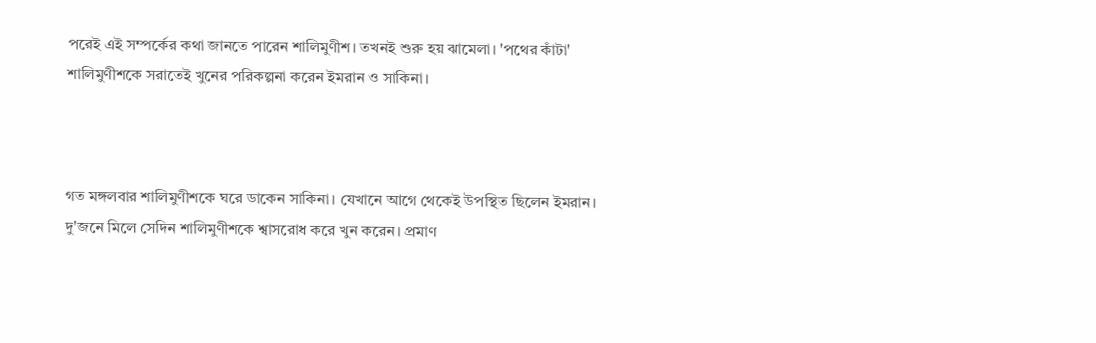পরেই এই সম্পর্কের কথা জানতে পারেন শালিমুণীশ। তখনই শুরু হয় ঝামেলা। 'পথের কাঁটা' শালিমুণীশকে সরাতেই খুনের পরিকল্পনা করেন ইমরান ও সাকিনা।



গত মঙ্গলবার শালিমুণীশকে ঘরে ডাকেন সাকিনা। যেখানে আগে থেকেই উপস্থিত ছিলেন ইমরান। দু'জনে মিলে সেদিন শালিমুণীশকে শ্বাসরোধ করে খুন করেন। প্রমাণ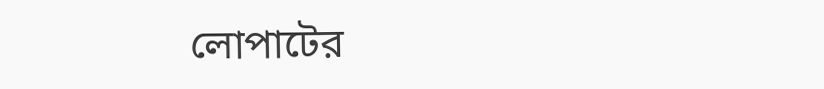লোপাটের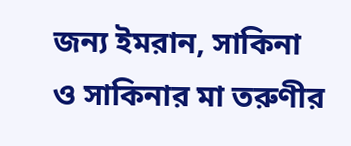জন্য ইমরান, সাকিনা ও সাকিনার মা তরুণীর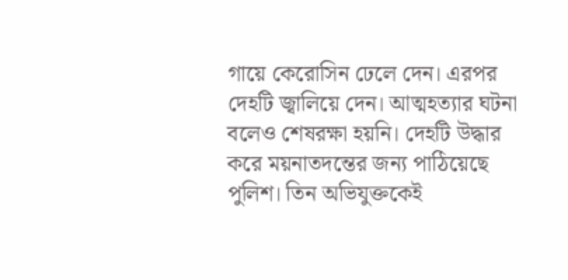গায়ে কেরোসিন ঢেলে দেন। এরপর দেহটি জ্বালিয়ে দেন। আত্মহত্যার ঘটনা বলেও শেষরক্ষা হয়নি। দেহটি উদ্ধার করে ময়নাতদন্তের জন্য পাঠিয়েছে পুলিশ। তিন অভিযুক্তকেই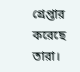গ্রেপ্তার করেছে তারা।